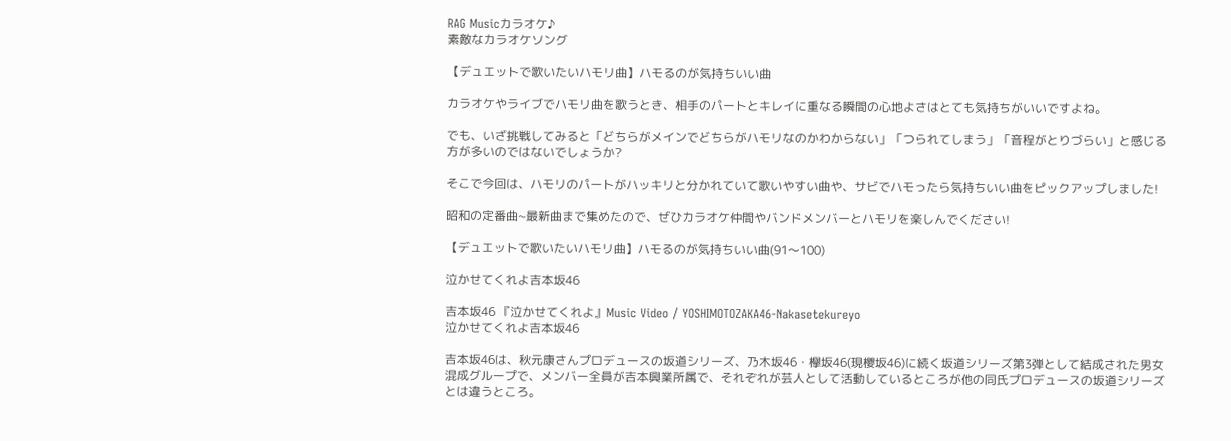RAG Musicカラオケ♪
素敵なカラオケソング

【デュエットで歌いたいハモリ曲】ハモるのが気持ちいい曲

カラオケやライブでハモリ曲を歌うとき、相手のパートとキレイに重なる瞬間の心地よさはとても気持ちがいいですよね。

でも、いざ挑戦してみると「どちらがメインでどちらがハモリなのかわからない」「つられてしまう」「音程がとりづらい」と感じる方が多いのではないでしょうか?

そこで今回は、ハモリのパートがハッキリと分かれていて歌いやすい曲や、サビでハモったら気持ちいい曲をピックアップしました!

昭和の定番曲~最新曲まで集めたので、ぜひカラオケ仲間やバンドメンバーとハモリを楽しんでください!

【デュエットで歌いたいハモリ曲】ハモるのが気持ちいい曲(91〜100)

泣かせてくれよ吉本坂46

吉本坂46 『泣かせてくれよ』Music Video / YOSHIMOTOZAKA46-Nakasetekureyo
泣かせてくれよ吉本坂46

吉本坂46は、秋元康さんプロデュースの坂道シリーズ、乃木坂46・欅坂46(現櫻坂46)に続く坂道シリーズ第3弾として結成された男女混成グループで、メンバー全員が吉本興業所属で、それぞれが芸人として活動しているところが他の同氏プロデュースの坂道シリーズとは違うところ。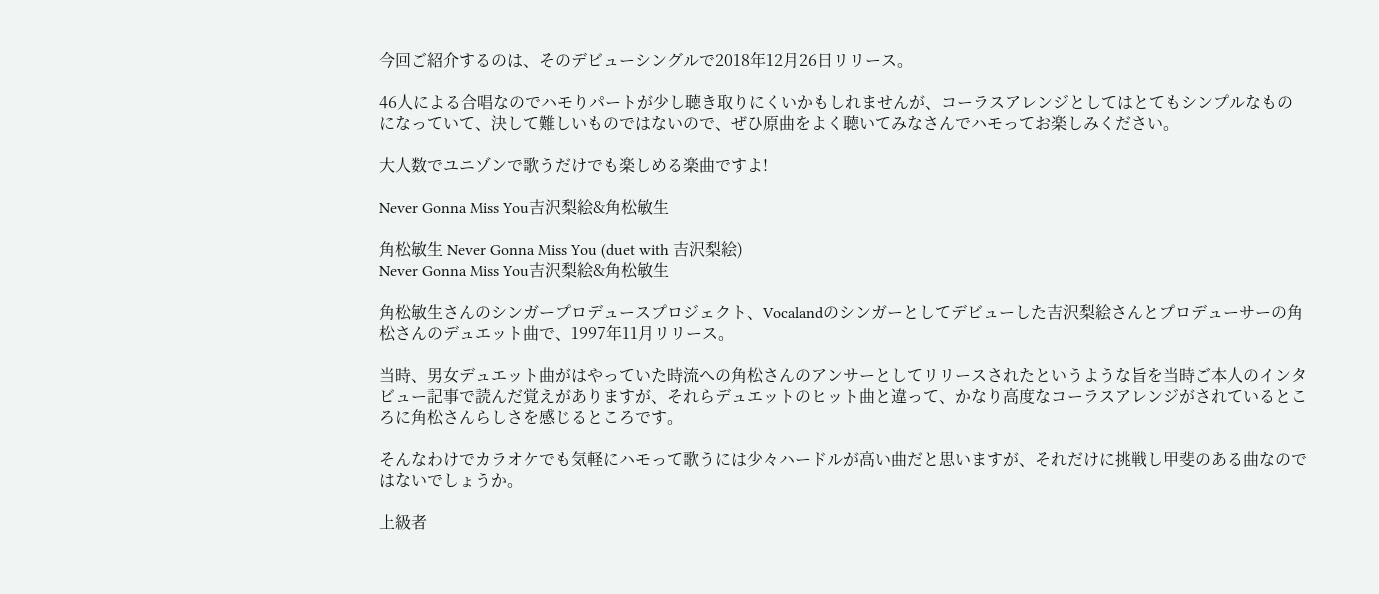今回ご紹介するのは、そのデビューシングルで2018年12月26日リリース。

46人による合唱なのでハモりパートが少し聴き取りにくいかもしれませんが、コーラスアレンジとしてはとてもシンプルなものになっていて、決して難しいものではないので、ぜひ原曲をよく聴いてみなさんでハモってお楽しみください。

大人数でユニゾンで歌うだけでも楽しめる楽曲ですよ!

Never Gonna Miss You吉沢梨絵&角松敏生

角松敏生 Never Gonna Miss You (duet with 吉沢梨絵)
Never Gonna Miss You吉沢梨絵&角松敏生

角松敏生さんのシンガープロデュースプロジェクト、Vocalandのシンガーとしてデビューした吉沢梨絵さんとプロデューサーの角松さんのデュエット曲で、1997年11月リリース。

当時、男女デュエット曲がはやっていた時流への角松さんのアンサーとしてリリースされたというような旨を当時ご本人のインタビュー記事で読んだ覚えがありますが、それらデュエットのヒット曲と違って、かなり高度なコーラスアレンジがされているところに角松さんらしさを感じるところです。

そんなわけでカラオケでも気軽にハモって歌うには少々ハードルが高い曲だと思いますが、それだけに挑戦し甲斐のある曲なのではないでしょうか。

上級者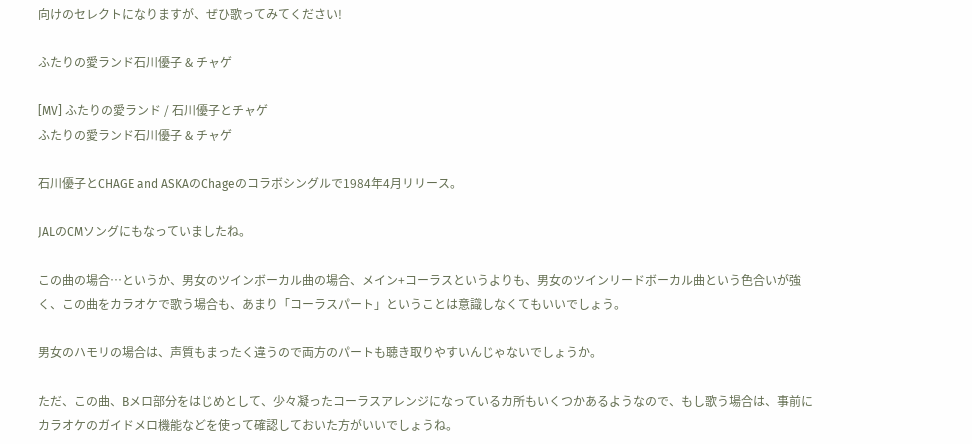向けのセレクトになりますが、ぜひ歌ってみてください!

ふたりの愛ランド石川優子 & チャゲ

[MV] ふたりの愛ランド / 石川優子とチャゲ
ふたりの愛ランド石川優子 & チャゲ

石川優子とCHAGE and ASKAのChageのコラボシングルで1984年4月リリース。

JALのCMソングにもなっていましたね。

この曲の場合…というか、男女のツインボーカル曲の場合、メイン+コーラスというよりも、男女のツインリードボーカル曲という色合いが強く、この曲をカラオケで歌う場合も、あまり「コーラスパート」ということは意識しなくてもいいでしょう。

男女のハモリの場合は、声質もまったく違うので両方のパートも聴き取りやすいんじゃないでしょうか。

ただ、この曲、Bメロ部分をはじめとして、少々凝ったコーラスアレンジになっているカ所もいくつかあるようなので、もし歌う場合は、事前にカラオケのガイドメロ機能などを使って確認しておいた方がいいでしょうね。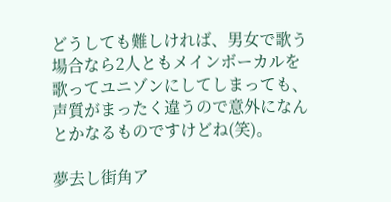どうしても難しければ、男女で歌う場合なら2人ともメインボーカルを歌ってユニゾンにしてしまっても、声質がまったく違うので意外になんとかなるものですけどね(笑)。

夢去し街角ア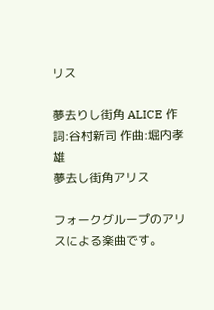リス

夢去りし街角 ALICE 作詞:谷村新司 作曲:堀内孝雄
夢去し街角アリス

フォークグループのアリスによる楽曲です。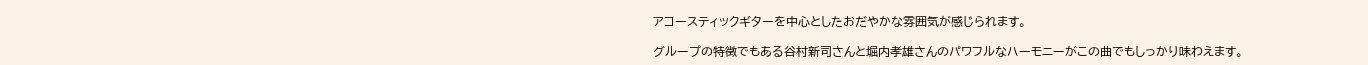アコースティックギターを中心としたおだやかな雰囲気が感じられます。

グループの特徴でもある谷村新司さんと堀内孝雄さんのパワフルなハーモニーがこの曲でもしっかり味わえます。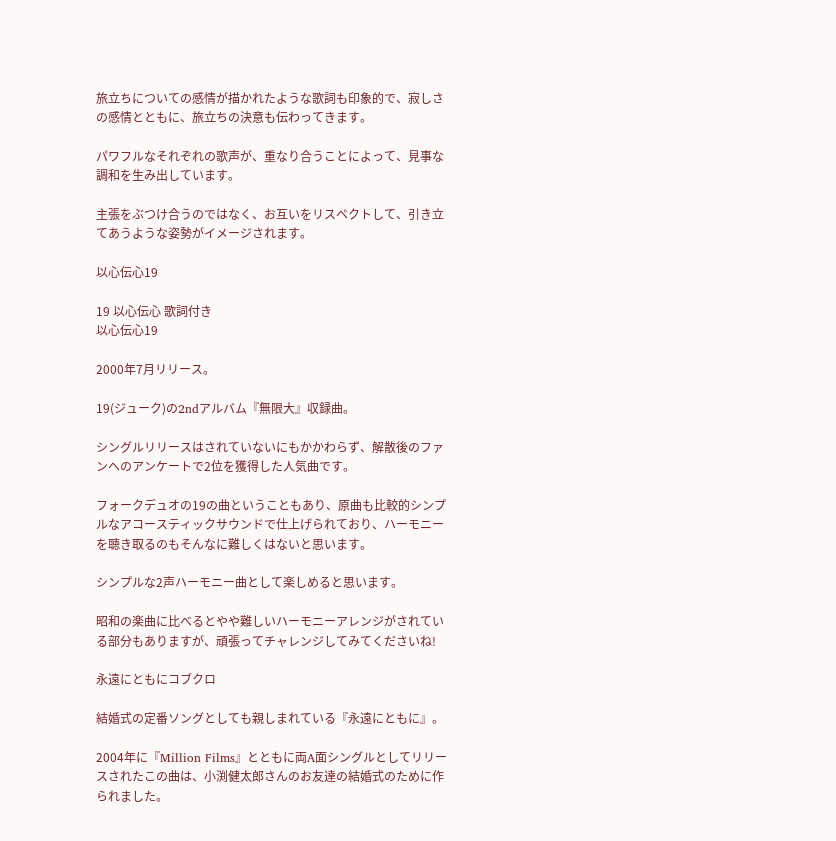旅立ちについての感情が描かれたような歌詞も印象的で、寂しさの感情とともに、旅立ちの決意も伝わってきます。

パワフルなそれぞれの歌声が、重なり合うことによって、見事な調和を生み出しています。

主張をぶつけ合うのではなく、お互いをリスペクトして、引き立てあうような姿勢がイメージされます。

以心伝心19

19 以心伝心 歌詞付き
以心伝心19

2000年7月リリース。

19(ジューク)の2ndアルバム『無限大』収録曲。

シングルリリースはされていないにもかかわらず、解散後のファンへのアンケートで2位を獲得した人気曲です。

フォークデュオの19の曲ということもあり、原曲も比較的シンプルなアコースティックサウンドで仕上げられており、ハーモニーを聴き取るのもそんなに難しくはないと思います。

シンプルな2声ハーモニー曲として楽しめると思います。

昭和の楽曲に比べるとやや難しいハーモニーアレンジがされている部分もありますが、頑張ってチャレンジしてみてくださいね!

永遠にともにコブクロ

結婚式の定番ソングとしても親しまれている『永遠にともに』。

2004年に『Million Films』とともに両A面シングルとしてリリースされたこの曲は、小渕健太郎さんのお友達の結婚式のために作られました。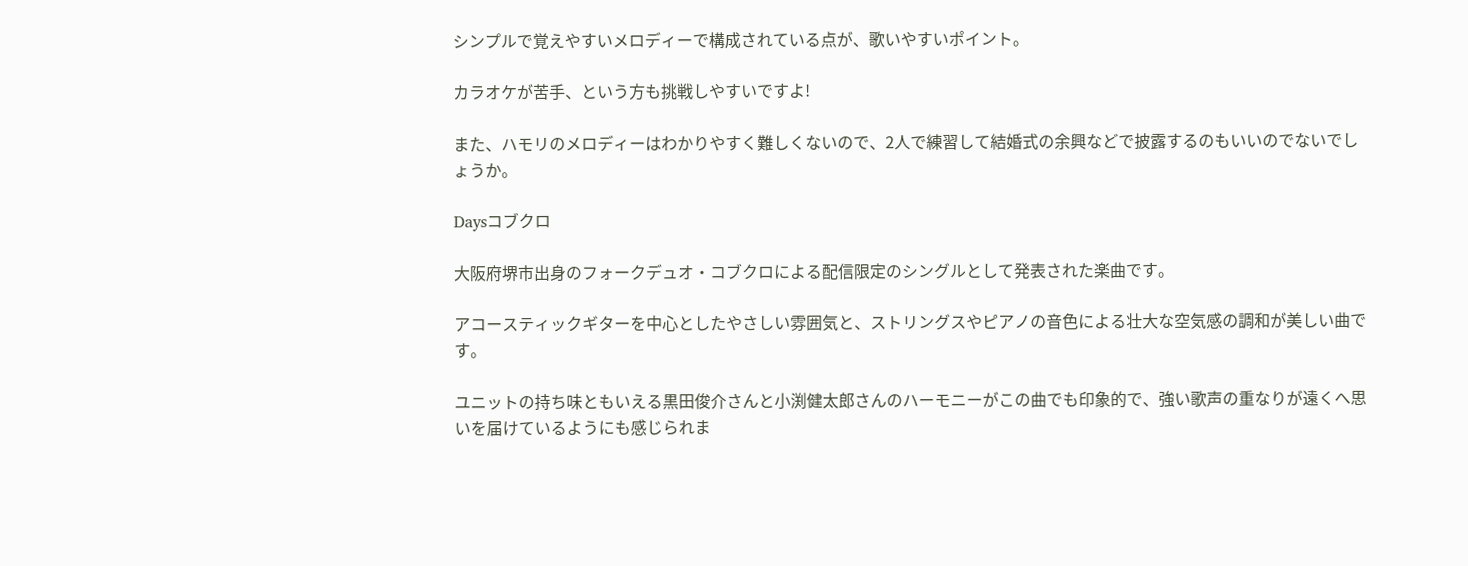シンプルで覚えやすいメロディーで構成されている点が、歌いやすいポイント。

カラオケが苦手、という方も挑戦しやすいですよ!

また、ハモリのメロディーはわかりやすく難しくないので、2人で練習して結婚式の余興などで披露するのもいいのでないでしょうか。

Daysコブクロ

大阪府堺市出身のフォークデュオ・コブクロによる配信限定のシングルとして発表された楽曲です。

アコースティックギターを中心としたやさしい雰囲気と、ストリングスやピアノの音色による壮大な空気感の調和が美しい曲です。

ユニットの持ち味ともいえる黒田俊介さんと小渕健太郎さんのハーモニーがこの曲でも印象的で、強い歌声の重なりが遠くへ思いを届けているようにも感じられま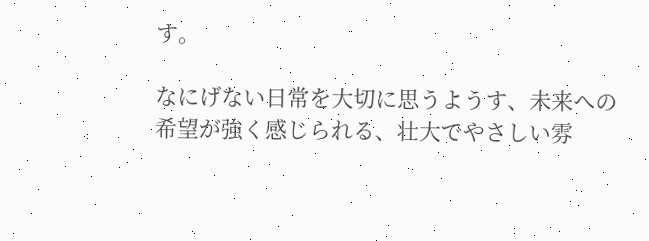す。

なにげない日常を大切に思うようす、未来への希望が強く感じられる、壮大でやさしい雰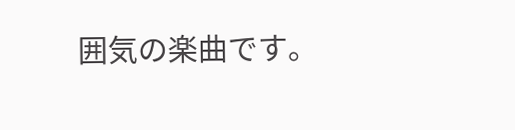囲気の楽曲です。